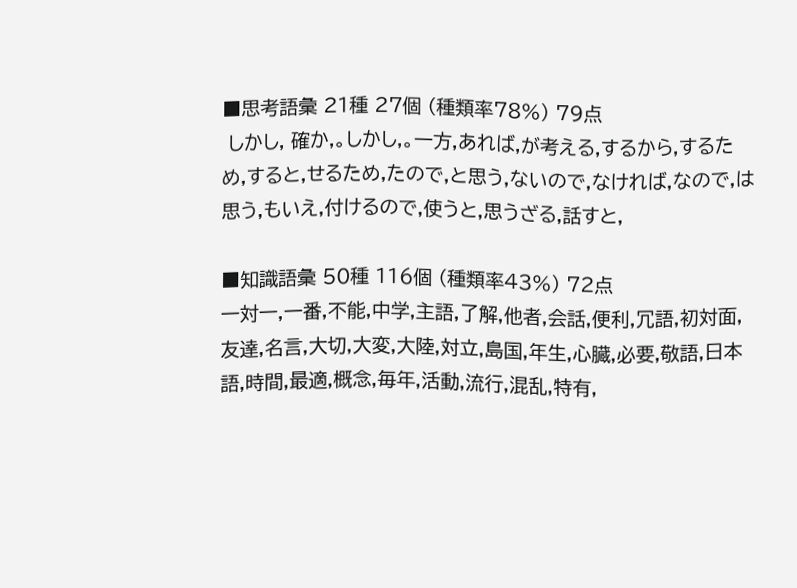■思考語彙 21種 27個 (種類率78%) 79点
 しかし, 確か,。しかし,。一方,あれば,が考える,するから,するため,すると,せるため,たので,と思う,ないので,なければ,なので,は思う,もいえ,付けるので,使うと,思うざる,話すと,

■知識語彙 50種 116個 (種類率43%) 72点
一対一,一番,不能,中学,主語,了解,他者,会話,便利,冗語,初対面,友達,名言,大切,大変,大陸,対立,島国,年生,心臓,必要,敬語,日本語,時間,最適,概念,毎年,活動,流行,混乱,特有,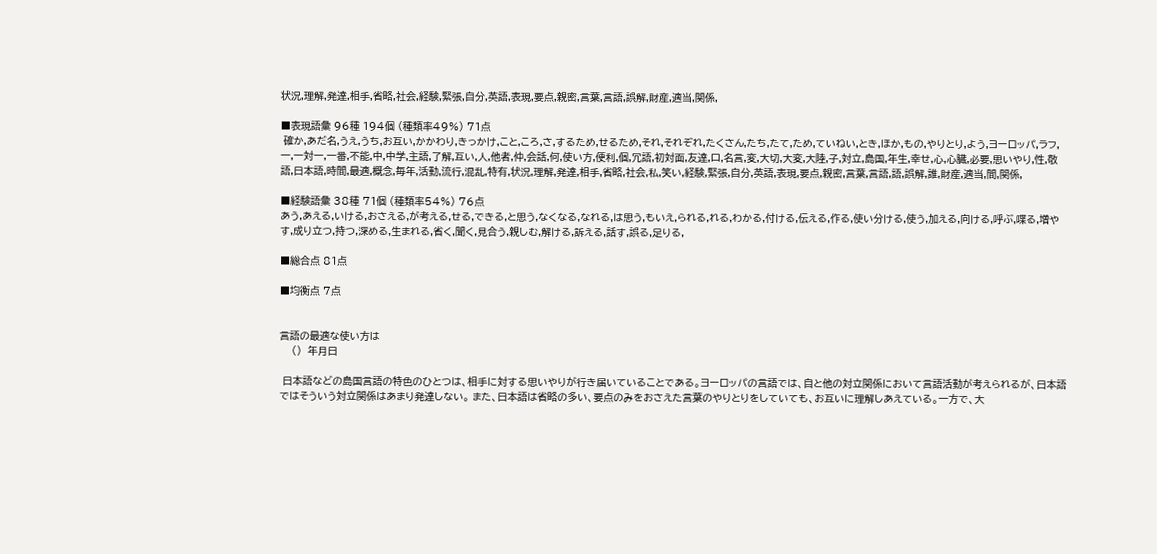状況,理解,発達,相手,省略,社会,経験,緊張,自分,英語,表現,要点,親密,言葉,言語,誤解,財産,適当,関係,

■表現語彙 96種 194個 (種類率49%) 71点
 確か,あだ名,うえ,うち,お互い,かかわり,きっかけ,こと,ころ,さ,するため,せるため,それ,それぞれ,たくさん,たち,たて,ため,ていねい,とき,ほか,もの,やりとり,よう,ヨーロッパ,ラフ,一,一対一,一番,不能,中,中学,主語,了解,互い,人,他者,仲,会話,何,使い方,便利,個,冗語,初対面,友達,口,名言,変,大切,大変,大陸,子,対立,島国,年生,幸せ,心,心臓,必要,思いやり,性,敬語,日本語,時間,最適,概念,毎年,活動,流行,混乱,特有,状況,理解,発達,相手,省略,社会,私,笑い,経験,緊張,自分,英語,表現,要点,親密,言葉,言語,語,誤解,誰,財産,適当,間,関係,

■経験語彙 38種 71個 (種類率54%) 76点
あう,あえる,いける,おさえる,が考える,せる,できる,と思う,なくなる,なれる,は思う,もいえ,られる,れる,わかる,付ける,伝える,作る,使い分ける,使う,加える,向ける,呼ぶ,喋る,増やす,成り立つ,持つ,深める,生まれる,省く,聞く,見合う,親しむ,解ける,訴える,話す,誤る,足りる,

■総合点 81点

■均衡点 7点


言語の最適な使い方は
    ()  年月日

 日本語などの島国言語の特色のひとつは、相手に対する思いやりが行き届いていることである。ヨーロッパの言語では、自と他の対立関係において言語活動が考えられるが、日本語ではそういう対立関係はあまり発達しない。 また、日本語は省略の多い、要点のみをおさえた言葉のやりとりをしていても、お互いに理解しあえている。一方で、大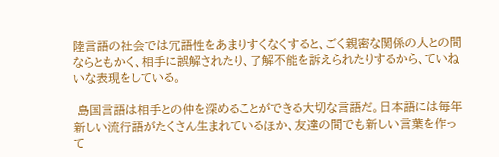陸言語の社会では冗語性をあまりすくなくすると、ごく親密な関係の人との間ならともかく、相手に誤解されたり、了解不能を訴えられたりするから、ていねいな表現をしている。

 島国言語は相手との仲を深めることができる大切な言語だ。日本語には毎年新しい流行語がたくさん生まれているほか、友達の間でも新しい言葉を作って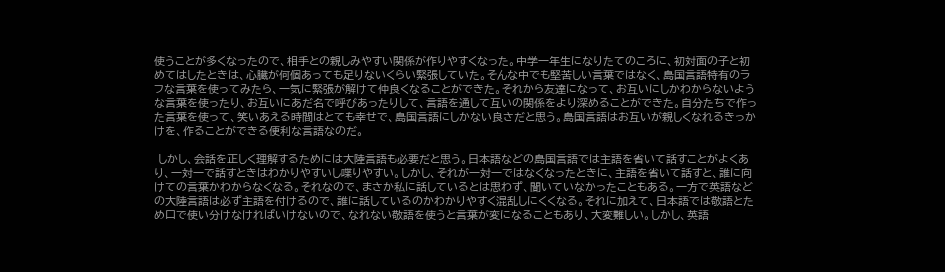使うことが多くなったので、相手との親しみやすい関係が作りやすくなった。中学一年生になりたてのころに、初対面の子と初めてはしたときは、心臓が何個あっても足りないくらい緊張していた。そんな中でも堅苦しい言葉ではなく、島国言語特有のラフな言葉を使ってみたら、一気に緊張が解けて仲良くなることができた。それから友達になって、お互いにしかわからないような言葉を使ったり、お互いにあだ名で呼びあったりして、言語を通して互いの関係をより深めることができた。自分たちで作った言葉を使って、笑いあえる時間はとても幸せで、島国言語にしかない良さだと思う。島国言語はお互いが親しくなれるきっかけを、作ることができる便利な言語なのだ。

 しかし、会話を正しく理解するためには大陸言語も必要だと思う。日本語などの島国言語では主語を省いて話すことがよくあり、一対一で話すときはわかりやすいし喋りやすい。しかし、それが一対一ではなくなったときに、主語を省いて話すと、誰に向けての言葉かわからなくなる。それなので、まさか私に話しているとは思わず、聞いていなかったこともある。一方で英語などの大陸言語は必ず主語を付けるので、誰に話しているのかわかりやすく混乱しにくくなる。それに加えて、日本語では敬語とため口で使い分けなければいけないので、なれない敬語を使うと言葉が変になることもあり、大変難しい。しかし、英語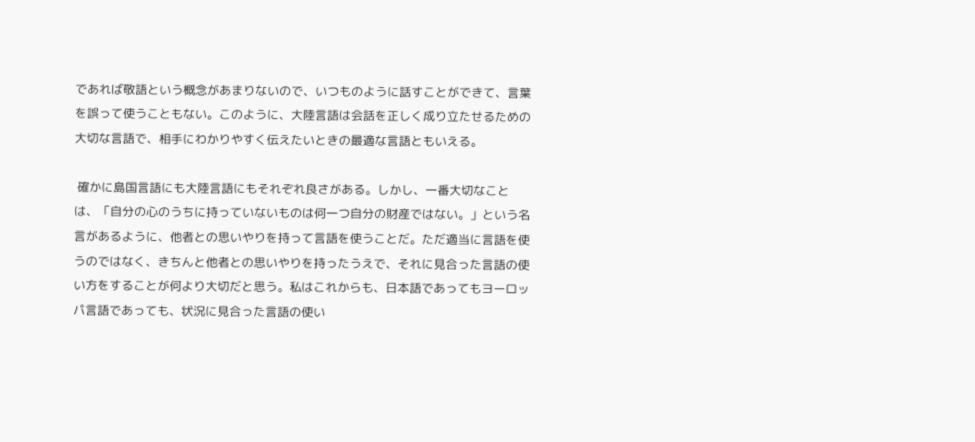であれば敬語という概念があまりないので、いつものように話すことができて、言葉を誤って使うこともない。このように、大陸言語は会話を正しく成り立たせるための大切な言語で、相手にわかりやすく伝えたいときの最適な言語ともいえる。

 確かに島国言語にも大陸言語にもそれぞれ良さがある。しかし、一番大切なことは、「自分の心のうちに持っていないものは何一つ自分の財産ではない。」という名言があるように、他者との思いやりを持って言語を使うことだ。ただ適当に言語を使うのではなく、きちんと他者との思いやりを持ったうえで、それに見合った言語の使い方をすることが何より大切だと思う。私はこれからも、日本語であってもヨーロッパ言語であっても、状況に見合った言語の使い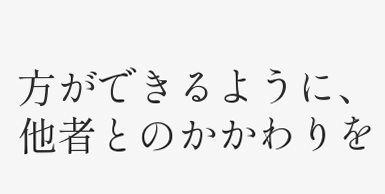方ができるように、他者とのかかわりを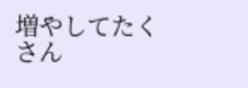増やしてたくさん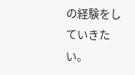の経験をしていきたい。